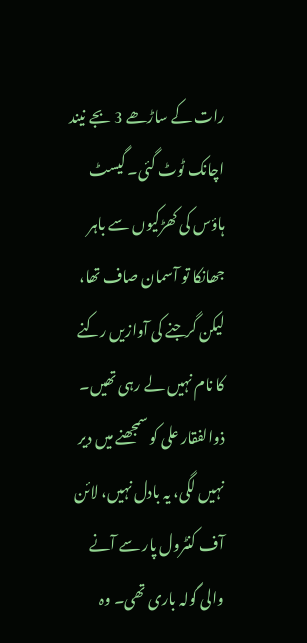رات کے ساڑھے 3 بجے نیند اچانک ٹوٹ گئی۔ گیسٹ ہاؤس کی کھڑکیوں سے باہر جھانکا تو آسمان صاف تھا، لیکن گرجنے کی آوازیں رکنے کا نام نہیں لے رہی تھیں۔
ذوالفقار علی کو سمجھنے میں دیر نہیں لگی، یہ بادل نہیں، لائن آف کنٹرول پار سے آنے والی گولہ باری تھی۔ وہ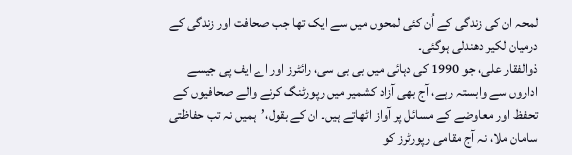لمحہ ان کی زندگی کے اُن کئی لمحوں میں سے ایک تھا جب صحافت اور زندگی کے درمیان لکیر دھندلی ہوگئی۔
ذوالفقار علی، جو 1990 کی دہائی میں بی بی سی، رائٹرز اور اے ایف پی جیسے اداروں سے وابستہ رہے، آج بھی آزاد کشمیر میں رپورٹنگ کرنے والے صحافیوں کے تحفظ اور معاوضے کے مسائل پر آواز اٹھاتے ہیں۔ ان کے بقول،’ہمیں نہ تب حفاظتی سامان ملا، نہ آج مقامی رپورٹرز کو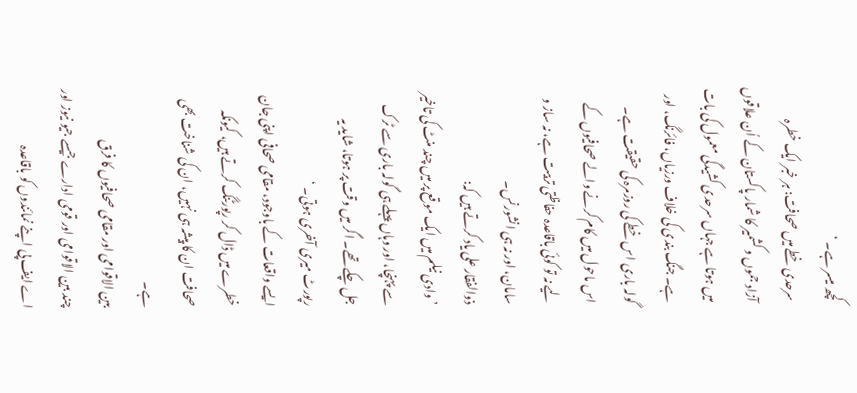کچھ میسر ہے۔ ‘
سرحدی خطے میں صحافت: ہر خبر ایک خطرہ
آزاد جموں و کشمیر کا شمار پاکستان کے اُن علاقوں میں ہوتا ہے جہاں سرحدی کشیدگی معمول کی بات ہے۔ جنگ بندی کی خلاف ورزیاں، فائرنگ، اور گولہ باری اس خطے کی روزمرہ کی حقیقت ہے۔
اس ماحول میں کام کرنے والے صحافیوں کے لیے نہ تو کوئی باقاعدہ حفاظتی تربیت ہے، نہ ساز و سامان، اور نہ ہی انشورنس۔
ذوالفقار علی یاد کرتے ہیں کہ:
’وادی نیلم میں ایک موقع پر میں چند منٹ کی تاخیر سے پہنچا، اور وہاں پہلے ہی گولہ باری سے ٹرک جل چکے تھے۔ اگر میں وقت پر ہوتا، شاید یہ رپورٹ میری آخری ہوتی۔ ‘
ایسے واقعات کے باوجود، مقامی صحافی اپنی جان خطرے میں ڈال کر رپورٹنگ کرتے ہیں، کیونکہ صحافت ان کا پیشہ ہی نہیں، ان کی شناخت بھی ہے۔
بین الاقوامی اور مقامی صحافیوں کا فرق
چند بین الاقوامی اور قومی ادارے جیسے جیو نیوز اور اے ایف پی اپنے نمائندوں کو باقاعدہ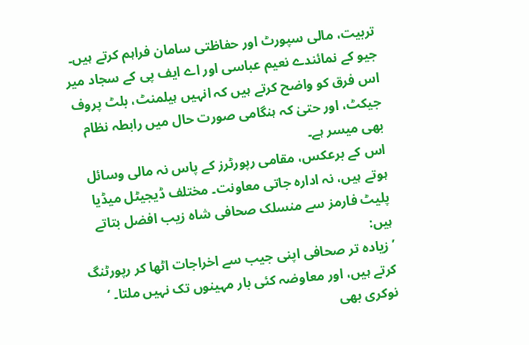تربیت، مالی سپورٹ اور حفاظتی سامان فراہم کرتے ہیں۔
جیو کے نمائندے نعیم عباسی اور اے ایف پی کے سجاد میر اس فرق کو واضح کرتے ہیں کہ انہیں ہیلمنٹ، بلٹ پروف جیکٹ، اور حتیٰ کہ ہنگامی صورت حال میں رابطہ نظام بھی میسر ہے۔
اس کے برعکس، مقامی رپورٹرز کے پاس نہ مالی وسائل ہوتے ہیں، نہ ادارہ جاتی معاونت۔ مختلف ڈیجیٹل میڈیا پلیٹ فارمز سے منسلک صحافی شاہ زیب افضل بتاتے ہیں:
’زیادہ تر صحافی اپنی جیب سے اخراجات اٹھا کر رپورٹنگ کرتے ہیں، اور معاوضہ کئی بار مہینوں تک نہیں ملتا۔ ‘
نوکری بھی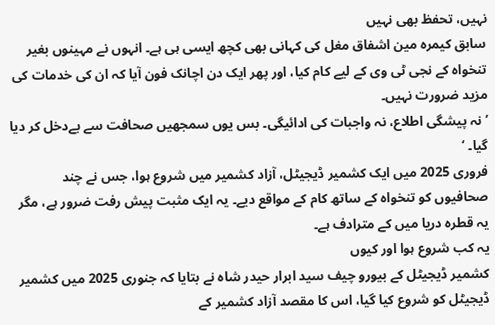نہیں، تحفظ بھی نہیں
سابق کیمرہ مین اشفاق مغل کی کہانی بھی کچھ ایسی ہی ہے۔ انہوں نے مہینوں بغیر تنخواہ کے نجی ٹی وی کے لیے کام کیا، اور پھر ایک دن اچانک فون آیا کہ ان کی خدمات کی مزید ضرورت نہیں۔
’ نہ پیشگی اطلاع، نہ واجبات کی ادائیگی۔ بس یوں سمجھیں صحافت سے بےدخل کر دیا گیا۔ ‘
فروری 2025 میں ایک کشمیر ڈیجیٹل، آزاد کشمیر میں شروع ہوا، جس نے چند صحافیوں کو تنخواہ کے ساتھ کام کے مواقع دیے۔ یہ ایک مثبت پیش رفت ضرور ہے، مگر یہ قطرہ دریا میں کے مترادف ہے۔
یہ کب شروع ہوا اور کیوں
کشمیر ڈیجیٹل کے بیورو چیف سید ابرار حیدر شاہ نے بتایا کہ جنوری 2025 میں کشمیر ڈیجیٹل کو شروع کیا گیا، اس کا مقصد آزاد کشمیر کے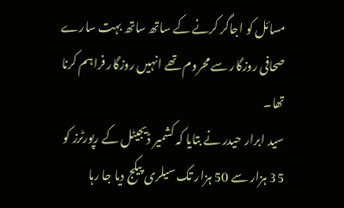مسائل کو اجاگر کرنے کے ساتھ ساتھ بہت سارے صحافی روزگار سے محروم تھے انہیں روزگار فراہم کرنا تھا۔
سید ابرار حیدر نے بتایا کہ کشمیر ڈیجیٹل کے رپورٹرز کو 35 ہزار سے 50 ہزار تک سیلری پیکج دیا جا رہا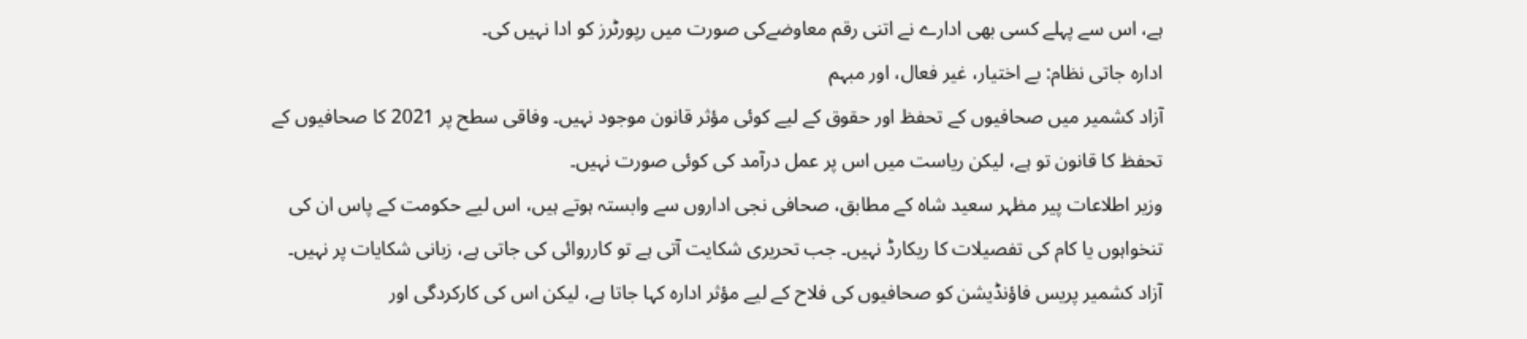ہے، اس سے پہلے کسی بھی ادارے نے اتنی رقم معاوضےکی صورت میں رپورٹرز کو ادا نہیں کی۔
ادارہ جاتی نظام: بے اختیار، غیر فعال، اور مبہم
آزاد کشمیر میں صحافیوں کے تحفظ اور حقوق کے لیے کوئی مؤثر قانون موجود نہیں۔ وفاقی سطح پر 2021 کا صحافیوں کے تحفظ کا قانون تو ہے، لیکن ریاست میں اس پر عمل درآمد کی کوئی صورت نہیں۔
وزیر اطلاعات پیر مظہر سعید شاہ کے مطابق، صحافی نجی اداروں سے وابستہ ہوتے ہیں، اس لیے حکومت کے پاس ان کی تنخواہوں یا کام کی تفصیلات کا ریکارڈ نہیں۔ جب تحریری شکایت آتی ہے تو کارروائی کی جاتی ہے، زبانی شکایات پر نہیں۔
آزاد کشمیر پریس فاؤنڈیشن کو صحافیوں کی فلاح کے لیے مؤثر ادارہ کہا جاتا ہے، لیکن اس کی کارکردگی اور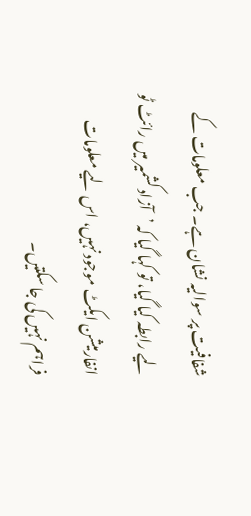شفافیت پر سوالیہ نشان ہے۔ جب معلومات کے لیے رابطہ کیا گیا، تو کہا گیا کہ ’آزاد کشمیر میں رائٹ ٹو انفارمیشن ایکٹ موجود نہیں، اس لیے معلومات فراہم نہیں کی جا سکتیں۔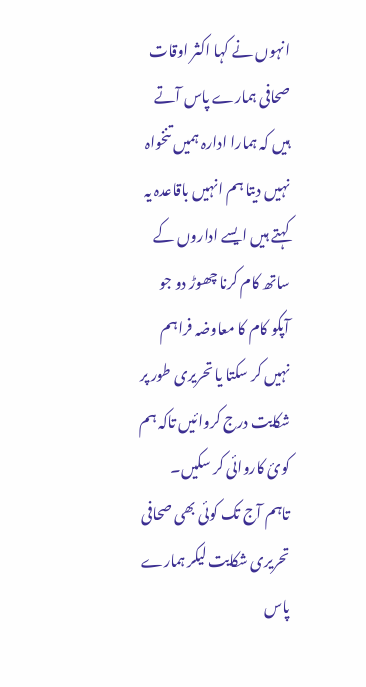انہوں نے کہا اکثر اوقات صحافی ہمارے پاس آتے ہیں کہ ہمارا ادارہ ہمیں تنخواہ نہیں دیتا ہم انہیں باقاعدہ یہ کہتے ہیں ایسے اداروں کے ساتھ کام کرنا چھوڑ دو جو آپکو کام کا معاوضہ فراہم نہیں کر سکتا یا تحریری طور پر شکایت درج کروائیں تاکہ ہم کوئ کاروائی کر سکیں۔
تاہم آج تک کوئی بھی صحافی تحریری شکایت لیکر ہمارے پاس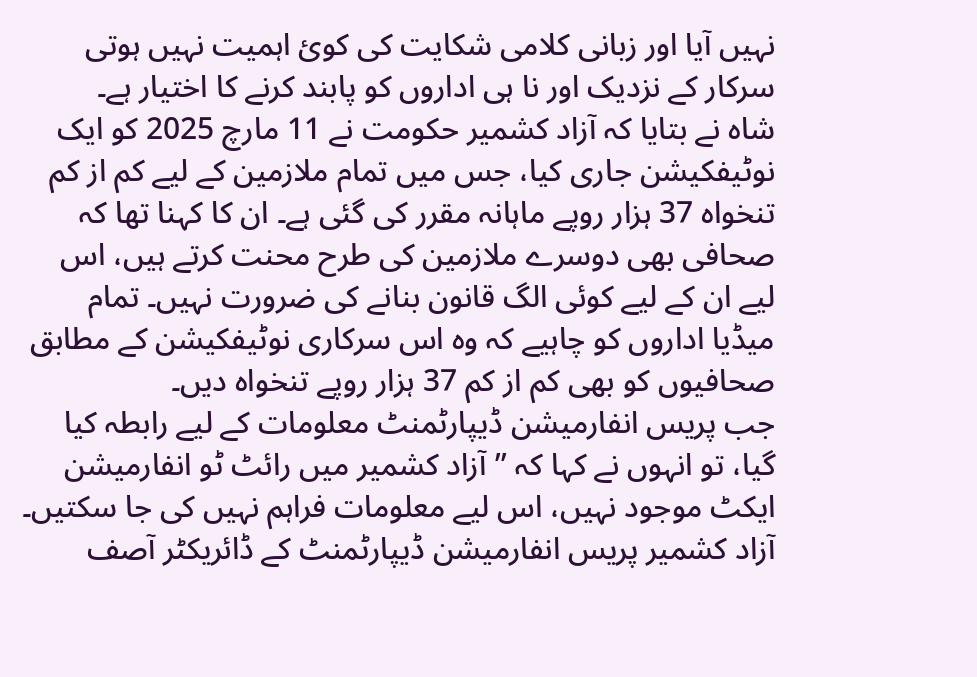نہیں آیا اور زبانی کلامی شکایت کی کوئ اہمیت نہیں ہوتی سرکار کے نزدیک اور نا ہی اداروں کو پابند کرنے کا اختیار ہے۔
شاہ نے بتایا کہ آزاد کشمیر حکومت نے 11 مارچ 2025 کو ایک نوٹیفکیشن جاری کیا، جس میں تمام ملازمین کے لیے کم از کم تنخواہ 37 ہزار روپے ماہانہ مقرر کی گئی ہے۔ ان کا کہنا تھا کہ صحافی بھی دوسرے ملازمین کی طرح محنت کرتے ہیں، اس لیے ان کے لیے کوئی الگ قانون بنانے کی ضرورت نہیں۔ تمام میڈیا اداروں کو چاہیے کہ وہ اس سرکاری نوٹیفکیشن کے مطابق صحافیوں کو بھی کم از کم 37 ہزار روپے تنخواہ دیں۔
جب پریس انفارمیشن ڈیپارٹمنٹ معلومات کے لیے رابطہ کیا گیا، تو انہوں نے کہا کہ ’’آزاد کشمیر میں رائٹ ٹو انفارمیشن ایکٹ موجود نہیں، اس لیے معلومات فراہم نہیں کی جا سکتیں۔
آزاد کشمیر پریس انفارمیشن ڈیپارٹمنٹ کے ڈائریکٹر آصف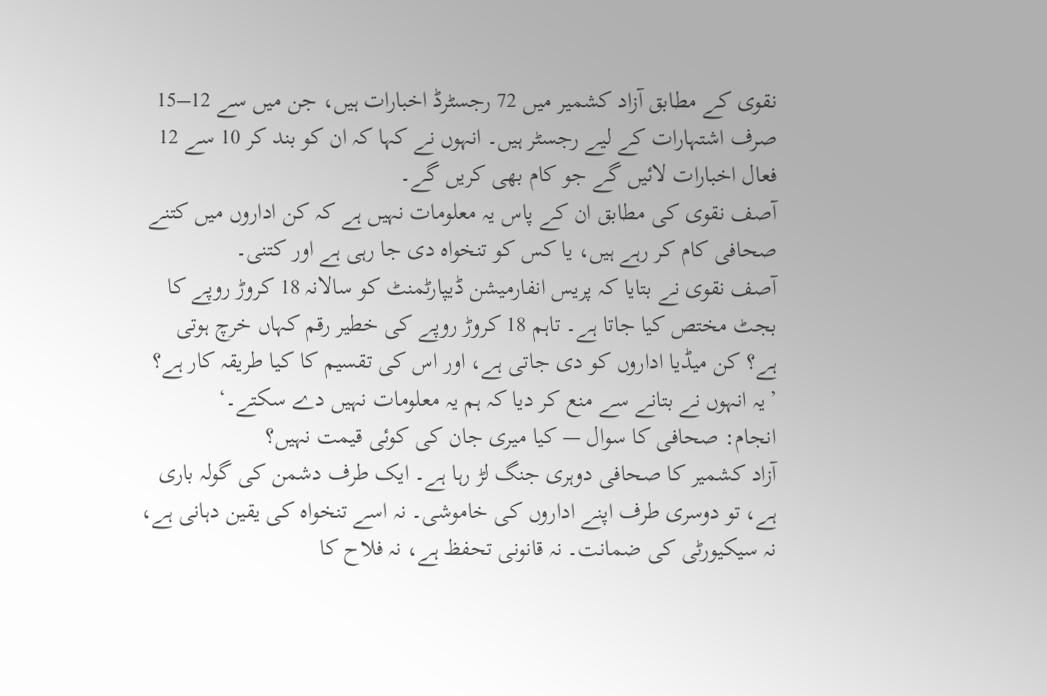نقوی کے مطابق آزاد کشمیر میں 72 رجسٹرڈ اخبارات ہیں، جن میں سے 12–15 صرف اشتہارات کے لیے رجسٹر ہیں۔ انہوں نے کہا کہ ان کو بند کر 10 سے 12 فعال اخبارات لائیں گے جو کام بھی کریں گے۔
آصف نقوی کی مطابق ان کے پاس یہ معلومات نہیں ہے کہ کن اداروں میں کتنے صحافی کام کر رہے ہیں، یا کس کو تنخواہ دی جا رہی ہے اور کتنی۔
آصف نقوی نے بتایا کہ پریس انفارمیشن ڈیپارٹمنٹ کو سالانہ 18 کروڑ روپے کا بجٹ مختص کیا جاتا ہے۔ تاہم 18 کروڑ روپے کی خطیر رقم کہاں خرچ ہوتی ہے؟ کن میڈیا اداروں کو دی جاتی ہے، اور اس کی تقسیم کا کیا طریقہ کار ہے؟ ’یہ انہوں نے بتانے سے منع کر دیا کہ ہم یہ معلومات نہیں دے سکتے۔‘
انجام: صحافی کا سوال — کیا میری جان کی کوئی قیمت نہیں؟
آزاد کشمیر کا صحافی دوہری جنگ لڑ رہا ہے۔ ایک طرف دشمن کی گولہ باری ہے، تو دوسری طرف اپنے اداروں کی خاموشی۔ نہ اسے تنخواہ کی یقین دہانی ہے، نہ سیکیورٹی کی ضمانت۔ نہ قانونی تحفظ ہے، نہ فلاح کا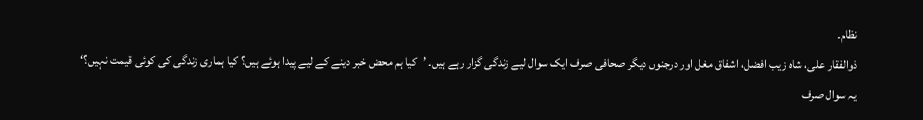نظام۔
ذوالفقار علی، شاہ زیب افضل، اشفاق مغل اور درجنوں دیگر صحافی صرف ایک سوال لیے زندگی گزار رہے ہیں۔ ’کیا ہم محض خبر دینے کے لیے پیدا ہوئے ہیں؟ کیا ہماری زندگی کی کوئی قیمت نہیں؟‘
یہ سوال صرف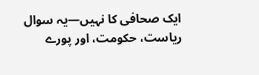ایک صحافی کا نہیں—یہ سوال ریاست، حکومت، اور پورے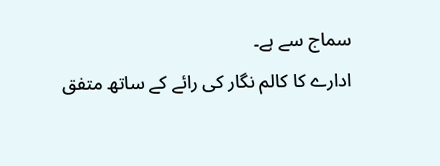سماج سے ہے۔
ادارے کا کالم نگار کی رائے کے ساتھ متفق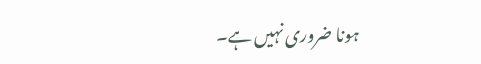ہونا ضروری نہیں ہے۔